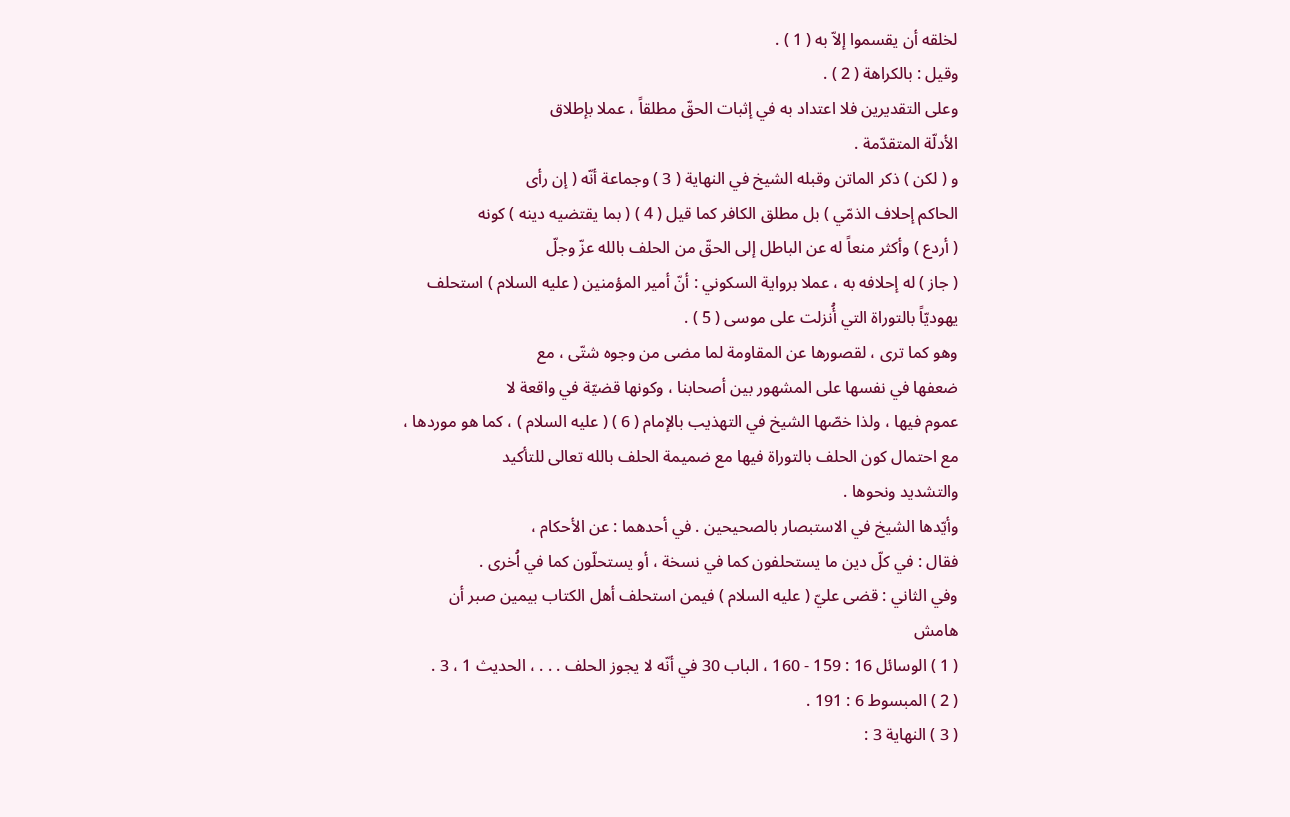لخلقه أن يقسموا إلاّ به ( 1 ) .
وقيل : بالكراهة ( 2 ) .
وعلى التقديرين فلا اعتداد به في إثبات الحقّ مطلقاً ، عملا بإطلاق
الأدلّة المتقدّمة .
و ( لكن ) ذكر الماتن وقبله الشيخ في النهاية ( 3 ) وجماعة أنّه ( إن رأى
الحاكم إحلاف الذمّي ) بل مطلق الكافر كما قيل ( 4 ) ( بما يقتضيه دينه ) كونه
( أردع ) وأكثر منعاً له عن الباطل إلى الحقّ من الحلف بالله عزّ وجلّ
( جاز ) له إحلافه به ، عملا برواية السكوني : أنّ أمير المؤمنين ( عليه السلام ) استحلف
يهوديّاً بالتوراة التي أُنزلت على موسى ( 5 ) .
وهو كما ترى ، لقصورها عن المقاومة لما مضى من وجوه شتّى ، مع
ضعفها في نفسها على المشهور بين أصحابنا ، وكونها قضيّة في واقعة لا
عموم فيها ، ولذا خصّها الشيخ في التهذيب بالإمام ( 6 ) ( عليه السلام ) ، كما هو موردها ،
مع احتمال كون الحلف بالتوراة فيها مع ضميمة الحلف بالله تعالى للتأكيد
والتشديد ونحوها .
وأيّدها الشيخ في الاستبصار بالصحيحين . في أحدهما : عن الأحكام ،
فقال : في كلّ دين ما يستحلفون كما في نسخة ، أو يستحلّون كما في اُخرى .
وفي الثاني : قضى عليّ ( عليه السلام ) فيمن استحلف أهل الكتاب بيمين صبر أن
هامش
( 1 ) الوسائل 16 : 159 - 160 ، الباب 30 في أنّه لا يجوز الحلف . . . ، الحديث 1 ، 3 .
( 2 ) المبسوط 6 : 191 .
( 3 ) النهاية 3 :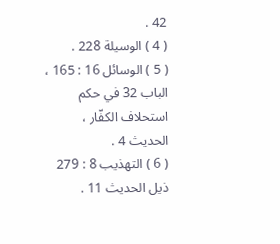42 .
( 4 ) الوسيلة 228 .
( 5 ) الوسائل 16 : 165 ، الباب 32 في حكم استحلاف الكفّار ، الحديث 4 .
( 6 ) التهذيب 8 : 279 ذيل الحديث 11 .